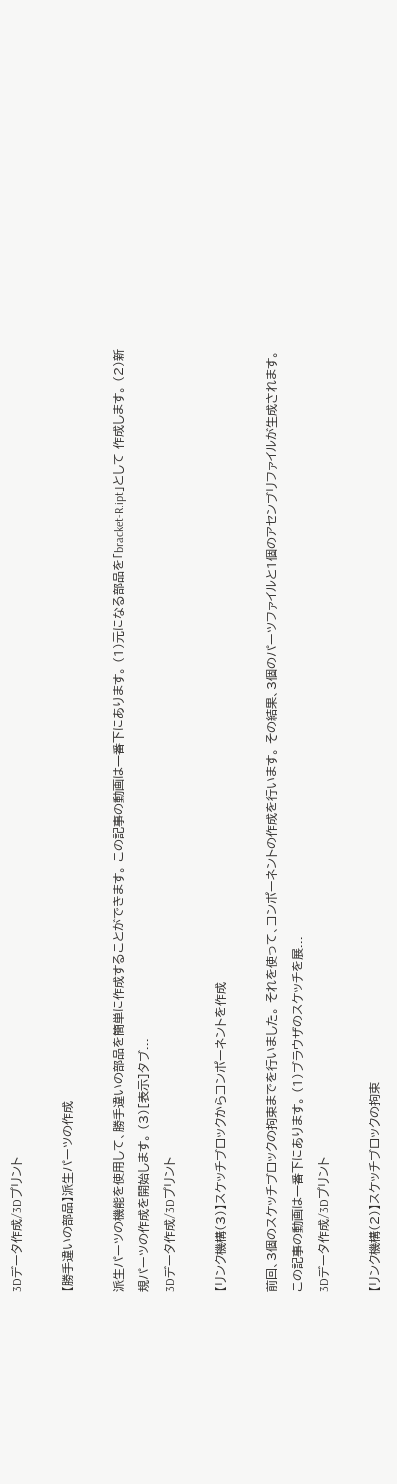3Dデータ作成/3Dプリント

【勝手違いの部品】派生パーツの作成

派生パーツの機能を使用して、勝手違いの部品を簡単に作成することができます。 この記事の動画は一番下にあります。 (1)元になる部品を「bracket-R.ipt」として 作成します。 (2)新規パーツの作成を開始します。 (3)[表示]タブ...
3Dデータ作成/3Dプリント

【リンク機構(3)】スケッチブロックからコンポーネントを作成

前回、3個のスケッチブロックの拘束までを行いました。 それを使って、コンポーネントの作成を行います。 その結果、3個のパーツファイルと1個のアセンブリファイルが生成されます。 この記事の動画は一番下にあります。 (1)ブラウザのスケッチを展...
3Dデータ作成/3Dプリント

【リンク機構(2)】スケッチブロックの拘束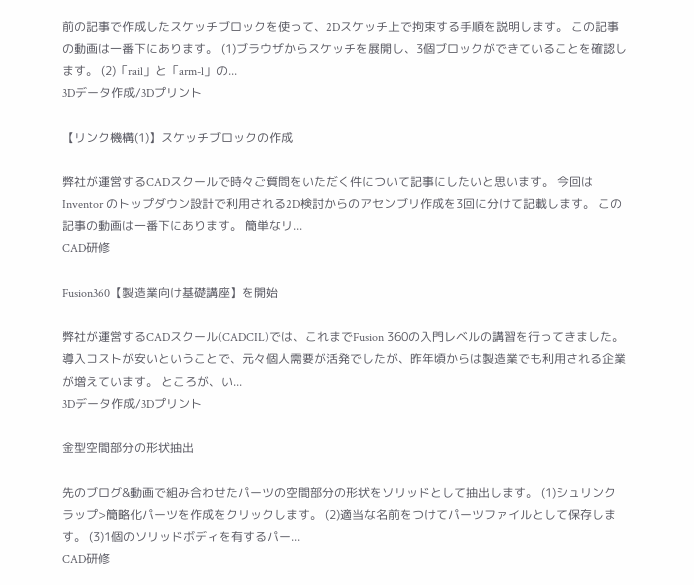前の記事で作成したスケッチブロックを使って、2Dスケッチ上で拘束する手順を説明します。 この記事の動画は一番下にあります。 (1)ブラウザからスケッチを展開し、3個ブロックができていることを確認します。 (2)「rail」と「arm-l」の...
3Dデータ作成/3Dプリント

【リンク機構(1)】スケッチブロックの作成

弊社が運営するCADスクールで時々ご質問をいただく件について記事にしたいと思います。 今回はInventor のトップダウン設計で利用される2D検討からのアセンブリ作成を3回に分けて記載します。 この記事の動画は一番下にあります。 簡単なリ...
CAD研修

Fusion360【製造業向け基礎講座】を開始

弊社が運営するCADスクール(CADCIL)では、これまでFusion 360の入門レベルの講習を行ってきました。 導入コストが安いということで、元々個人需要が活発でしたが、昨年頃からは製造業でも利用される企業が増えています。 ところが、い...
3Dデータ作成/3Dプリント

金型空間部分の形状抽出

先のブログ&動画で組み合わせたパーツの空間部分の形状をソリッドとして抽出します。 (1)シュリンクラップ>簡略化パーツを作成をクリックします。 (2)適当な名前をつけてパーツファイルとして保存します。 (3)1個のソリッドボディを有するパー...
CAD研修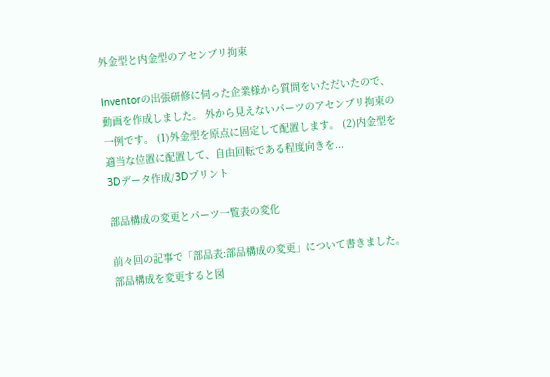外金型と内金型のアセンブリ拘束

Inventorの出張研修に伺った企業様から質問をいただいたので、動画を作成しました。 外から見えないパーツのアセンブリ拘束の一例です。 (1)外金型を原点に固定して配置します。 (2)内金型を適当な位置に配置して、自由回転である程度向きを...
3Dデータ作成/3Dプリント

部品構成の変更とパーツ一覧表の変化

前々回の記事で「部品表:部品構成の変更」について書きました。 部品構成を変更すると図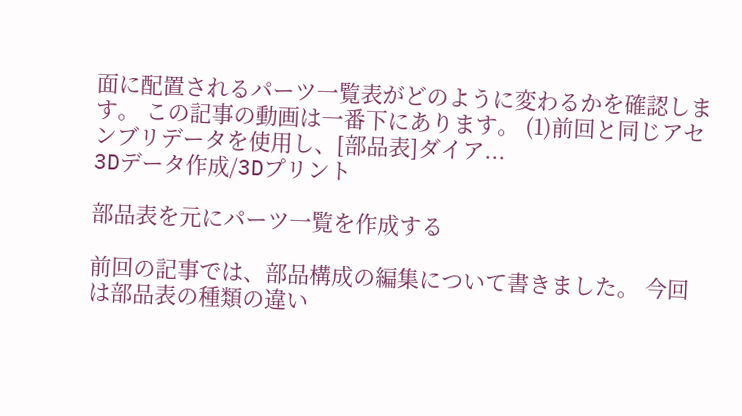面に配置されるパーツ一覧表がどのように変わるかを確認します。 この記事の動画は一番下にあります。 (1)前回と同じアセンブリデータを使用し、[部品表]ダイア...
3Dデータ作成/3Dプリント

部品表を元にパーツ一覧を作成する

前回の記事では、部品構成の編集について書きました。 今回は部品表の種類の違い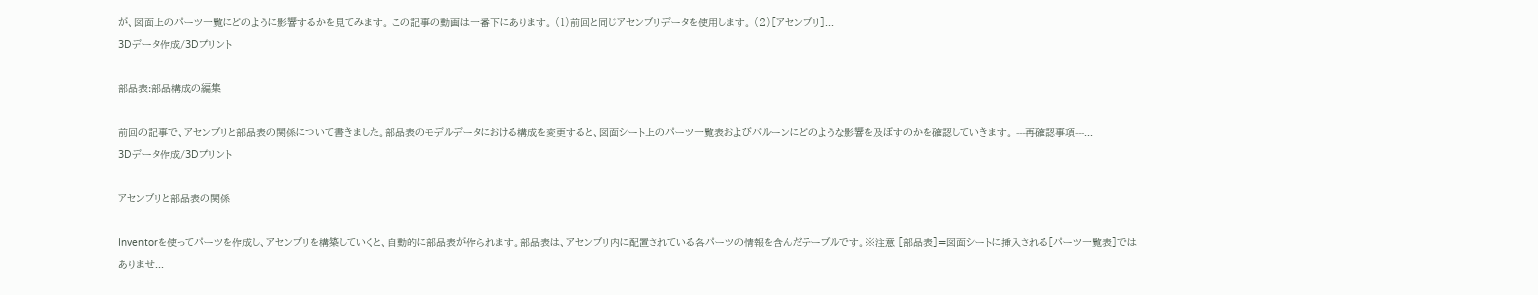が、図面上のパーツ一覧にどのように影響するかを見てみます。 この記事の動画は一番下にあります。 (1)前回と同じアセンブリデータを使用します。 (2)[アセンブリ]...
3Dデータ作成/3Dプリント

部品表:部品構成の編集

前回の記事で、アセンブリと部品表の関係について書きました。部品表のモデルデータにおける構成を変更すると、図面シート上のパーツ一覧表およびバルーンにどのような影響を及ぼすのかを確認していきます。 ---再確認事項---...
3Dデータ作成/3Dプリント

アセンブリと部品表の関係

Inventorを使ってパーツを作成し、アセンブリを構築していくと、自動的に部品表が作られます。部品表は、アセンブリ内に配置されている各パーツの情報を含んだテーブルです。※注意 [部品表]=図面シートに挿入される[パーツ一覧表]ではありませ...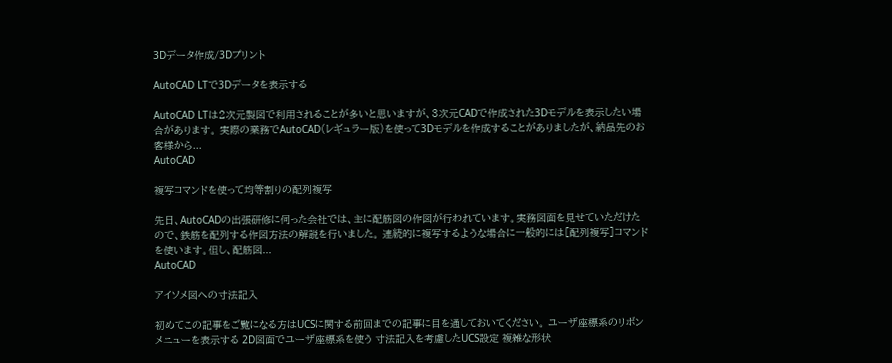3Dデータ作成/3Dプリント

AutoCAD LTで3Dデータを表示する

AutoCAD LTは2次元製図で利用されることが多いと思いますが、3次元CADで作成された3Dモデルを表示したい場合があります。 実際の業務でAutoCAD(レギュラー版)を使って3Dモデルを作成することがありましたが、納品先のお客様から...
AutoCAD

複写コマンドを使って均等割りの配列複写

先日、AutoCADの出張研修に伺った会社では、主に配筋図の作図が行われています。実務図面を見せていただけたので、鉄筋を配列する作図方法の解説を行いました。 連続的に複写するような場合に一般的には[配列複写]コマンドを使います。但し、配筋図...
AutoCAD

アイソメ図への寸法記入

初めてこの記事をご覧になる方はUCSに関する前回までの記事に目を通しておいてください。 ユーザ座標系のリボンメニューを表示する 2D図面でユーザ座標系を使う 寸法記入を考慮したUCS設定 複雑な形状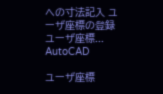への寸法記入 ユーザ座標の登録 ユーザ座標...
AutoCAD

ユーザ座標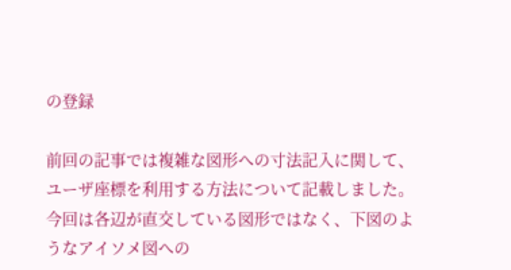の登録

前回の記事では複雑な図形への寸法記入に関して、ユーザ座標を利用する方法について記載しました。 今回は各辺が直交している図形ではなく、下図のようなアイソメ図への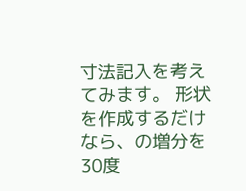寸法記入を考えてみます。 形状を作成するだけなら、の増分を30度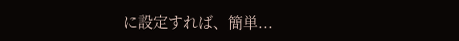に設定すれば、簡単...